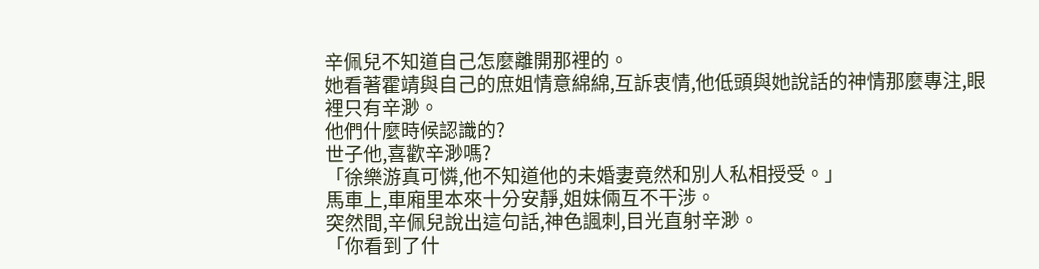辛佩兒不知道自己怎麼離開那裡的。
她看著霍靖與自己的庶姐情意綿綿,互訴衷情,他低頭與她說話的神情那麼專注,眼裡只有辛渺。
他們什麼時候認識的?
世子他,喜歡辛渺嗎?
「徐樂游真可憐,他不知道他的未婚妻竟然和別人私相授受。」
馬車上,車廂里本來十分安靜,姐妹倆互不干涉。
突然間,辛佩兒說出這句話,神色諷刺,目光直射辛渺。
「你看到了什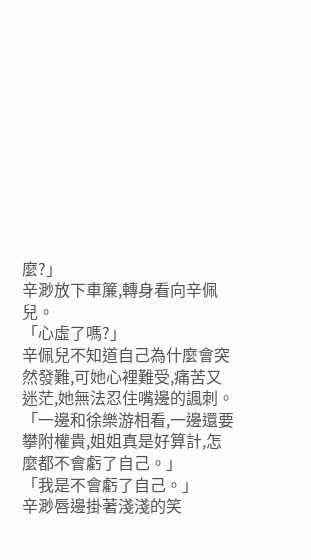麼?」
辛渺放下車簾,轉身看向辛佩兒。
「心虛了嗎?」
辛佩兒不知道自己為什麼會突然發難,可她心裡難受,痛苦又迷茫,她無法忍住嘴邊的諷刺。
「一邊和徐樂游相看,一邊還要攀附權貴,姐姐真是好算計,怎麼都不會虧了自己。」
「我是不會虧了自己。」
辛渺唇邊掛著淺淺的笑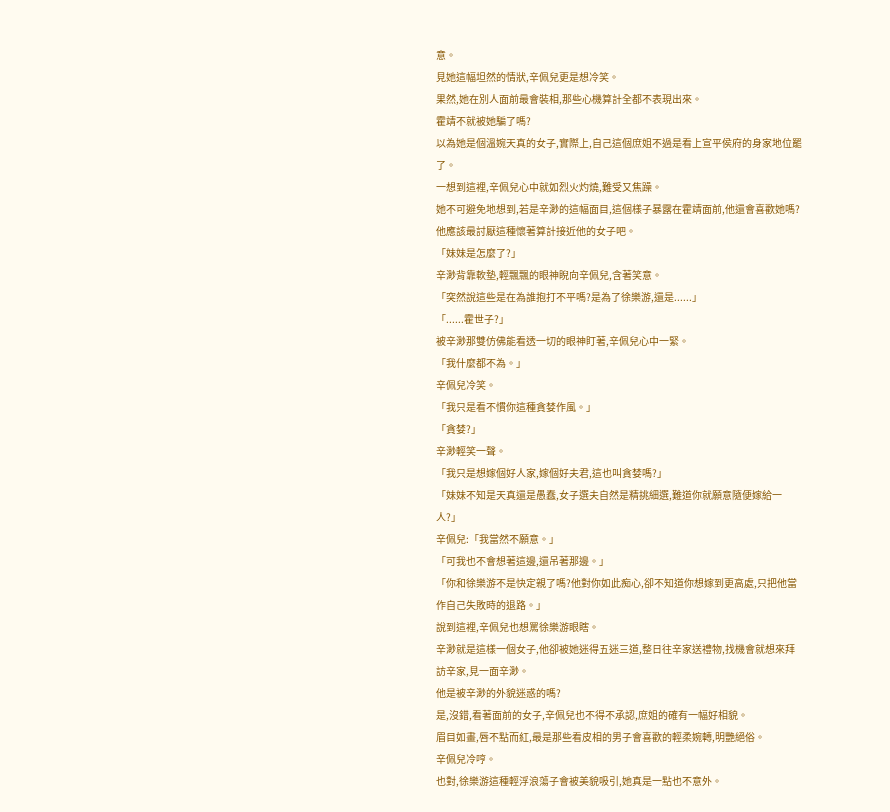意。
見她這幅坦然的情狀,辛佩兒更是想冷笑。
果然,她在別人面前最會裝相,那些心機算計全都不表現出來。
霍靖不就被她騙了嗎?
以為她是個溫婉天真的女子,實際上,自己這個庶姐不過是看上宣平侯府的身家地位罷了。
一想到這裡,辛佩兒心中就如烈火灼燒,難受又焦躁。
她不可避免地想到,若是辛渺的這幅面目,這個樣子暴露在霍靖面前,他還會喜歡她嗎?
他應該最討厭這種懷著算計接近他的女子吧。
「妹妹是怎麼了?」
辛渺背靠軟墊,輕飄飄的眼神睨向辛佩兒,含著笑意。
「突然說這些是在為誰抱打不平嗎?是為了徐樂游,還是......」
「......霍世子?」
被辛渺那雙仿佛能看透一切的眼神盯著,辛佩兒心中一緊。
「我什麼都不為。」
辛佩兒冷笑。
「我只是看不慣你這種貪婪作風。」
「貪婪?」
辛渺輕笑一聲。
「我只是想嫁個好人家,嫁個好夫君,這也叫貪婪嗎?」
「妹妹不知是天真還是愚蠢,女子選夫自然是精挑細選,難道你就願意隨便嫁給一人?」
辛佩兒:「我當然不願意。」
「可我也不會想著這邊,還吊著那邊。」
「你和徐樂游不是快定親了嗎?他對你如此痴心,卻不知道你想嫁到更高處,只把他當作自己失敗時的退路。」
說到這裡,辛佩兒也想罵徐樂游眼瞎。
辛渺就是這樣一個女子,他卻被她迷得五迷三道,整日往辛家送禮物,找機會就想來拜訪辛家,見一面辛渺。
他是被辛渺的外貌迷惑的嗎?
是,沒錯,看著面前的女子,辛佩兒也不得不承認,庶姐的確有一幅好相貌。
眉目如畫,唇不點而紅,最是那些看皮相的男子會喜歡的輕柔婉轉,明艷絕俗。
辛佩兒冷哼。
也對,徐樂游這種輕浮浪蕩子會被美貌吸引,她真是一點也不意外。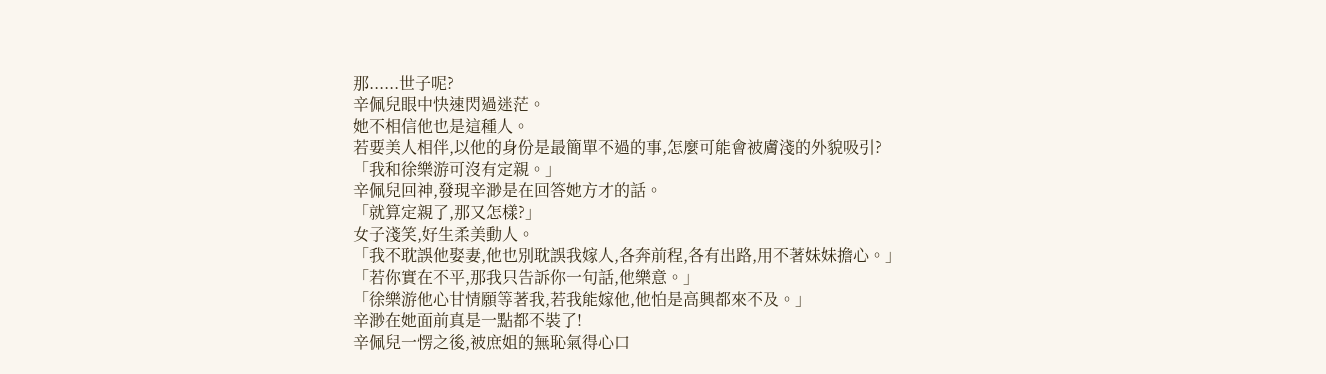那......世子呢?
辛佩兒眼中快速閃過迷茫。
她不相信他也是這種人。
若要美人相伴,以他的身份是最簡單不過的事,怎麼可能會被膚淺的外貌吸引?
「我和徐樂游可沒有定親。」
辛佩兒回神,發現辛渺是在回答她方才的話。
「就算定親了,那又怎樣?」
女子淺笑,好生柔美動人。
「我不耽誤他娶妻,他也別耽誤我嫁人,各奔前程,各有出路,用不著妹妹擔心。」
「若你實在不平,那我只告訴你一句話,他樂意。」
「徐樂游他心甘情願等著我,若我能嫁他,他怕是高興都來不及。」
辛渺在她面前真是一點都不裝了!
辛佩兒一愣之後,被庶姐的無恥氣得心口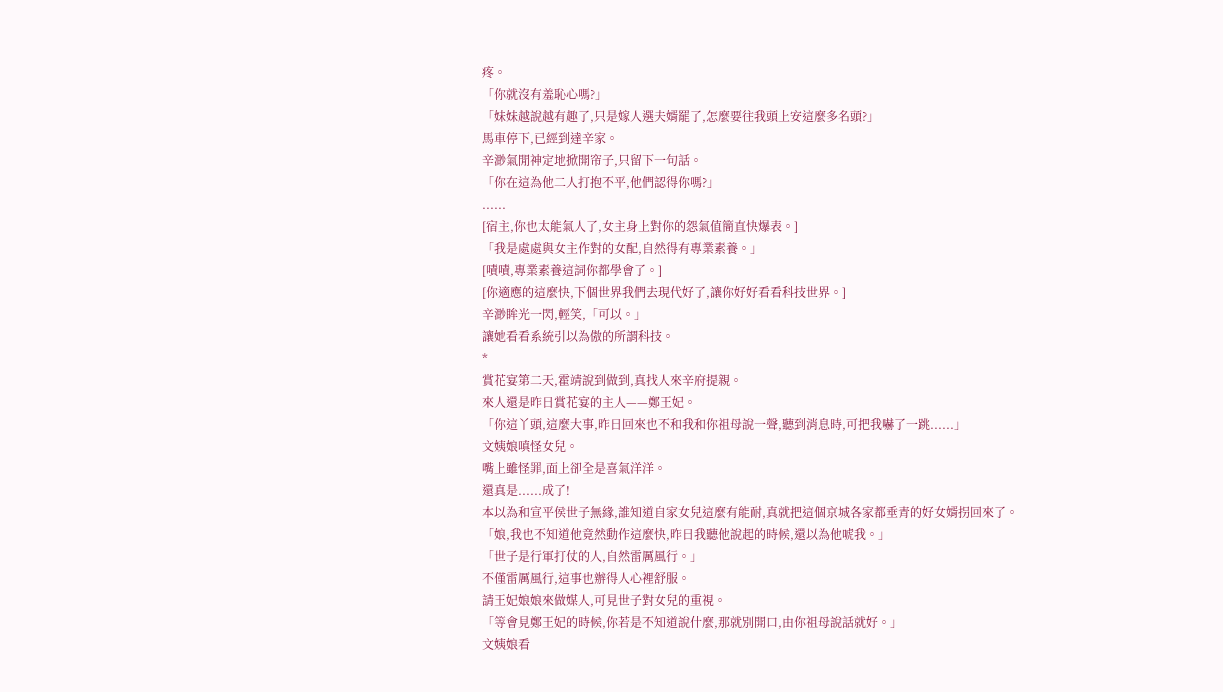疼。
「你就沒有羞恥心嗎?」
「妹妹越說越有趣了,只是嫁人選夫婿罷了,怎麼要往我頭上安這麼多名頭?」
馬車停下,已經到達辛家。
辛渺氣閒神定地掀開帘子,只留下一句話。
「你在這為他二人打抱不平,他們認得你嗎?」
......
[宿主,你也太能氣人了,女主身上對你的怨氣值簡直快爆表。]
「我是處處與女主作對的女配,自然得有專業素養。」
[嘖嘖,專業素養這詞你都學會了。]
[你適應的這麼快,下個世界我們去現代好了,讓你好好看看科技世界。]
辛渺眸光一閃,輕笑,「可以。」
讓她看看系統引以為傲的所謂科技。
*
賞花宴第二天,霍靖說到做到,真找人來辛府提親。
來人還是昨日賞花宴的主人——鄭王妃。
「你這丫頭,這麼大事,昨日回來也不和我和你祖母說一聲,聽到消息時,可把我嚇了一跳......」
文姨娘嗔怪女兒。
嘴上雖怪罪,面上卻全是喜氣洋洋。
還真是......成了!
本以為和宣平侯世子無緣,誰知道自家女兒這麼有能耐,真就把這個京城各家都垂青的好女婿拐回來了。
「娘,我也不知道他竟然動作這麼快,昨日我聽他說起的時候,還以為他唬我。」
「世子是行軍打仗的人,自然雷厲風行。」
不僅雷厲風行,這事也辦得人心裡舒服。
請王妃娘娘來做媒人,可見世子對女兒的重視。
「等會見鄭王妃的時候,你若是不知道說什麼,那就別開口,由你祖母說話就好。」
文姨娘看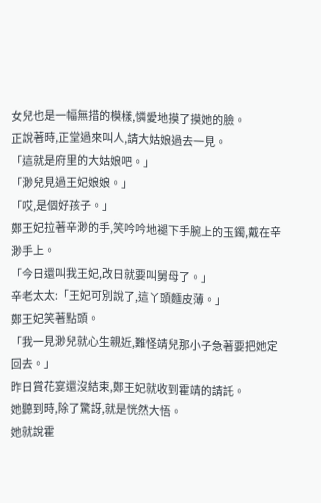女兒也是一幅無措的模樣,憐愛地摸了摸她的臉。
正說著時,正堂過來叫人,請大姑娘過去一見。
「這就是府里的大姑娘吧。」
「渺兒見過王妃娘娘。」
「哎,是個好孩子。」
鄭王妃拉著辛渺的手,笑吟吟地褪下手腕上的玉鐲,戴在辛渺手上。
「今日還叫我王妃,改日就要叫舅母了。」
辛老太太:「王妃可別說了,這丫頭麵皮薄。」
鄭王妃笑著點頭。
「我一見渺兒就心生親近,難怪靖兒那小子急著要把她定回去。」
昨日賞花宴還沒結束,鄭王妃就收到霍靖的請託。
她聽到時,除了驚訝,就是恍然大悟。
她就說霍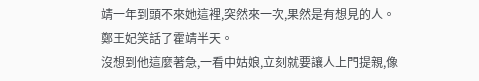靖一年到頭不來她這裡,突然來一次,果然是有想見的人。
鄭王妃笑話了霍靖半天。
沒想到他這麼著急,一看中姑娘,立刻就要讓人上門提親,像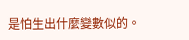是怕生出什麼變數似的。